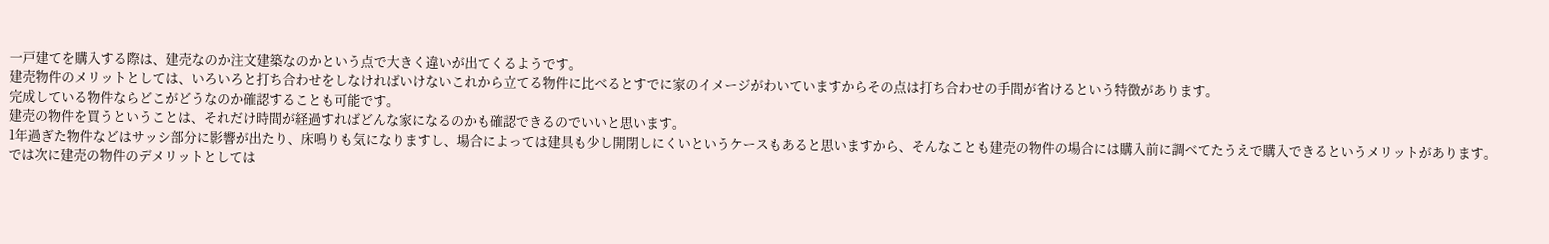一戸建てを購入する際は、建売なのか注文建築なのかという点で大きく違いが出てくるようです。
建売物件のメリットとしては、いろいろと打ち合わせをしなければいけないこれから立てる物件に比べるとすでに家のイメージがわいていますからその点は打ち合わせの手間が省けるという特徴があります。
完成している物件ならどこがどうなのか確認することも可能です。
建売の物件を買うということは、それだけ時間が経過すればどんな家になるのかも確認できるのでいいと思います。
1年過ぎた物件などはサッシ部分に影響が出たり、床鳴りも気になりますし、場合によっては建具も少し開閉しにくいというケースもあると思いますから、そんなことも建売の物件の場合には購入前に調べてたうえで購入できるというメリットがあります。
では次に建売の物件のデメリットとしては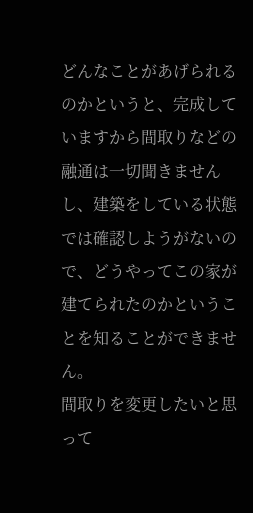どんなことがあげられるのかというと、完成していますから間取りなどの融通は一切聞きませんし、建築をしている状態では確認しようがないので、どうやってこの家が建てられたのかということを知ることができません。
間取りを変更したいと思って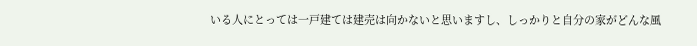いる人にとっては一戸建ては建売は向かないと思いますし、しっかりと自分の家がどんな風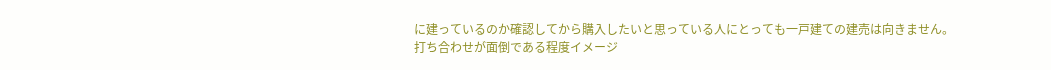に建っているのか確認してから購入したいと思っている人にとっても一戸建ての建売は向きません。
打ち合わせが面倒である程度イメージ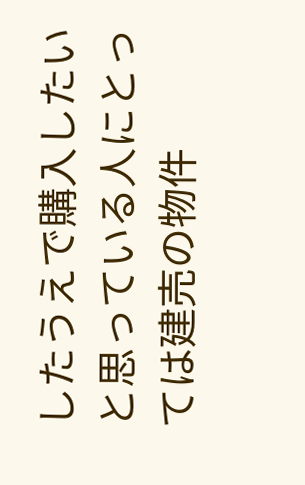したうえで購入したいと思っている人にとっては建売の物件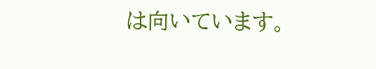は向いています。